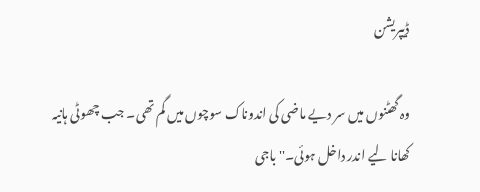ڈیپریشن

وہ گھٹنوں میں سر دیے ماضی کی اندوناک سوچوں میں گم تھی۔ جب چھوٹی ہانیہ کھانا لیے اندر داخل ہوئی۔'' باجی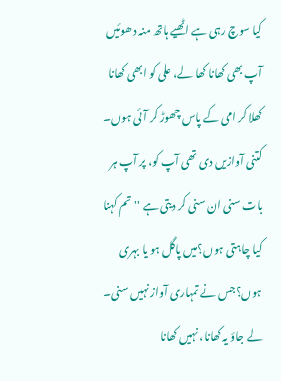کیا سوچ رہی ہے اٹھیے ہاتھ منہ دھوئیں آپ بھی کھانا کھا لے، علی کو ابھی کھانا کھلا کر امی کے پاس چھوڑ کر آئی ہوں۔ کتنی آوازیں دی تھی آپ کو، پر آپ ہر بات سنی ان سنی کر دیتی ہے ''تم کہنا کیا چاہتی ہوں؟میں پاگل ہو یا بہری ہوں؟جس نے تمہاری آواز نہیں سنی۔ لے جاؤ یہ کھانا، نہیں کھانا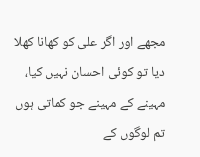مجھے اور اگر علی کو کھانا کھلا دیا تو کوئی احسان نہیں کیا، مہینے کے مہینے جو کماتی ہوں تم لوگوں کے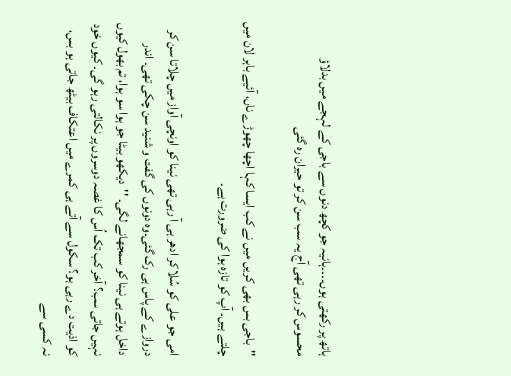ہاتھ پر رکھتی ہوں۔۔۔۔ہانیہ جو کچھ دنوں سے باجی کے لہجے میں بدلاؤ محسوس کر رہی تھی آج یہ سب سن کر تو حیران رہ گئی

''باجی بس بھی کریں میں نے کب ایسا کہا اچھا چھوڑے ناں، آئیے باہر لان میں چلتے ہیں۔ آپ کو تازہ ہوا کی ضرورت ہے۔

امی جو علی کو سُلا کر ادھر ہی آ رہی تھی نینا کو اونچی آواز میں چلاتا سن کر دروازے کے پاس ہی رک گئی۔وہ دونوں کی گفت و شنید سن چکی تھی۔ اندر داخل ہوتے ہی نینا کو سمجھانے لگی۔ ''دیکھو بیٹا جو ہوا سو ہوا، تم بھول کیوں نہیں جاتی سب؟ آخر کب تک اُس کا غصہ دوسروں پر نکالتی رہو گی۔ کیوں خود کو اذیت دے رہی ہو؟ سکول سے آتے ہی کمرے میں اعتکاف بیٹھ جاتی ہو بس، نہ کسی سے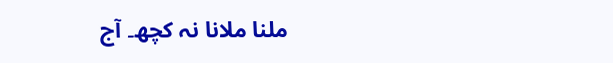ملنا ملانا نہ کچھ۔ آج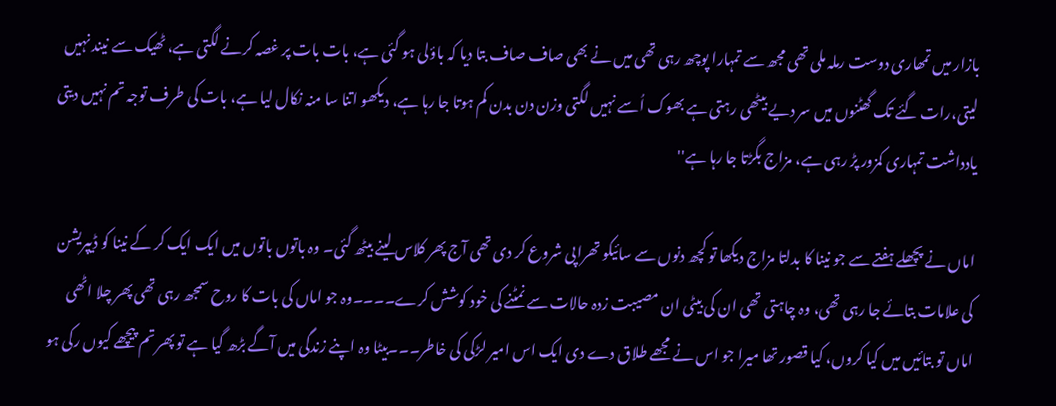بازار میں تمھاری دوست رملہ ملی تھی مجھ سے تمہارا پوچھ رہی تھی میں نے بھی صاف صاف بتا دیا کہ باؤلی ہو گئی ہے، بات بات پر غصہ کرنے لگتی ہے، ٹھیک سے نیند نہیں لیتی،رات گئے تک گھٹنوں میں سر دیے بیٹھی رہتی ہے بھوک اُسے نہیں لگتی وزن دن بدن کم ہوتا جا رہا ہے، دیکھو اتنا سا منہ نکال لیا ہے، بات کی طرف توجہ تم نہیں دیتی یادداشت تمہاری کمزور پڑ رہی ہے، مزاج بگڑتا جا رہا ہے''

اماں نے پچھلے ہفتے سے جو نینا کا بدلتا مزاج دیکھا تو کچھ دنوں سے سائیکو تھراپی شروع کر دی تھی آج پھر کلاس لینے بیٹھ گئی۔ وہ باتوں باتوں میں ایک ایک کر کے نینا کو ڈیپریشن کی علامات بتائے جا رہی تھی، وہ چاہتی تھی ان کی بیٹی ان مصیبت زدہ حالات سے نمٹنے کی خود کوشش کرے۔۔۔۔وہ جو اماں کی بات کا روح سمجھ رہی تھی پھر چلا اٹھی اماں تو بتائیں میں کیا کروں، کیا قصور تھا میرا جو اس نے مجھے طلاق دے دی ایک اس امیر لڑکی کی خاطر۔۔۔بیٹا وہ اپنے زندگی میں آگے بڑھ گیا ہے تو پھر تم پیچھے کیوں رکی ہو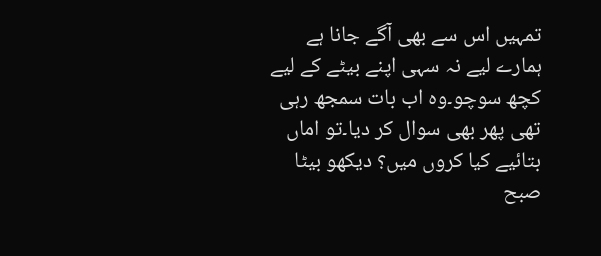تمہیں اس سے بھی آگے جانا ہے ہمارے لیے نہ سہی اپنے بیٹے کے لیے کچھ سوچو۔وہ اب بات سمجھ رہی تھی پھر بھی سوال کر دیا۔تو اماں بتائیے کیا کروں میں؟ دیکھو بیٹا صبح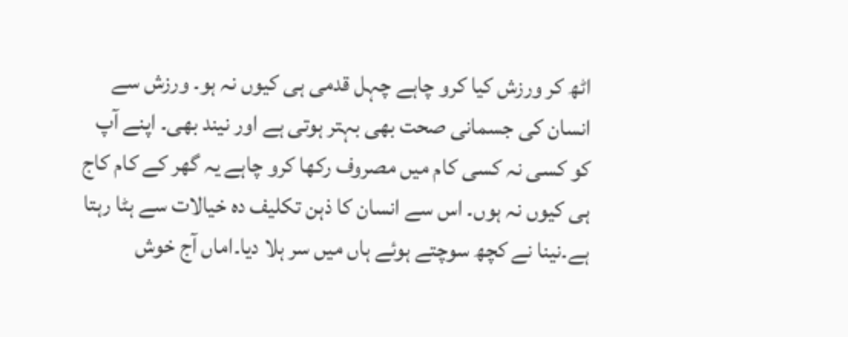اٹھ کر ورزش کیا کرو چاہے چہل قدمی ہی کیوں نہ ہو۔ ورزش سے انسان کی جسمانی صحت بھی بہتر ہوتی ہے اور نیند بھی۔ اپنے آپ کو کسی نہ کسی کام میں مصروف رکھا کرو چاہے یہ گھر کے کام کاج ہی کیوں نہ ہوں۔ اس سے انسان کا ذہن تکلیف دہ خیالات سے ہٹا رہتا ہے۔نینا نے کچھ سوچتے ہوئے ہاں میں سر ہلا دیا۔اماں آج خوش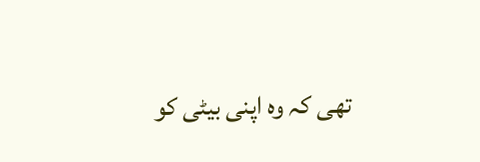تھی کہ وہ اپنی بیٹی کو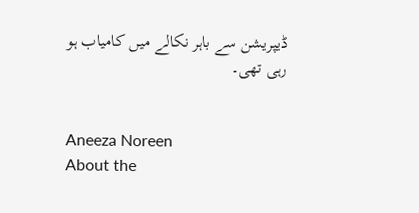ڈیپریشن سے باہر نکالے میں کامیاب ہو رہی تھی۔


Aneeza Noreen
About the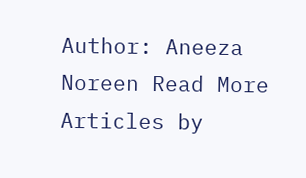Author: Aneeza Noreen Read More Articles by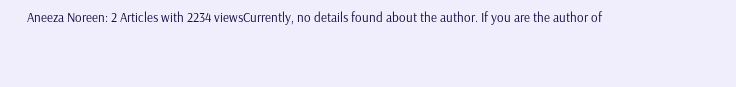Aneeza Noreen: 2 Articles with 2234 viewsCurrently, no details found about the author. If you are the author of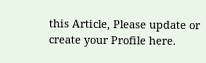this Article, Please update or create your Profile here.